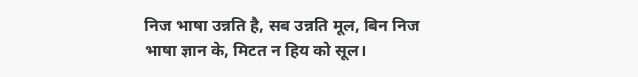निज भाषा उन्नति है, सब उन्नति मूल, बिन निज भाषा ज्ञान के, मिटत न हिय को सूल।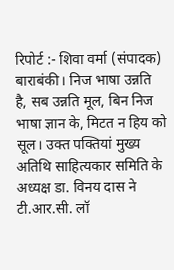रिपोर्ट :- शिवा वर्मा (संपादक)
बाराबंकी। निज भाषा उन्नति है, सब उन्नति मूल, बिन निज भाषा ज्ञान के, मिटत न हिय को सूल। उक्त पक्तियां मुख्य अतिथि साहित्यकार समिति के अध्यक्ष डा. विनय दास ने टी.आर.सी. लॉ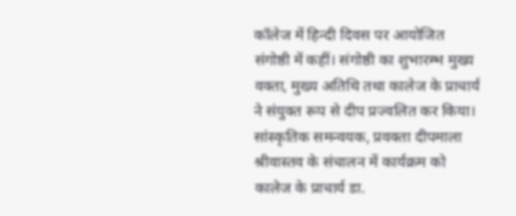कॉलेज में हिन्दी दिवस पर आयोजित संगोष्ठी में कहीं। संगोष्ठी का शुभारम्भ मुख्य वक्ता, मुख्य अतिथि तथा कालेज के प्राचार्य ने संयुक्त रूप से दीप प्रज्वलित कर किया।
सांस्कृतिक समन्वयक, प्रवक्ता दीपमाला श्रीवास्तव के संचालन में कार्यक्रम को कालेज के प्राचार्य डा.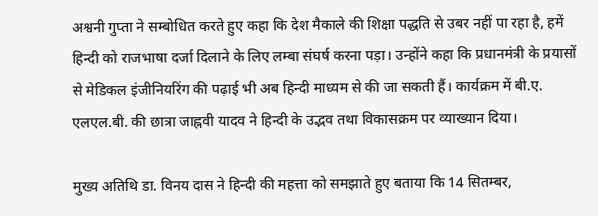अश्वनी गुप्ता ने सम्बोधित करते हुए कहा कि देश मैकाले की शिक्षा पद्धति से उबर नहीं पा रहा है, हमें हिन्दी को राजभाषा दर्जा दिलाने के लिए लम्बा संघर्ष करना पड़ा। उन्होंने कहा कि प्रधानमंत्री के प्रयासों से मेडिकल इंजीनियरिंग की पढ़ाई भी अब हिन्दी माध्यम से की जा सकती हैं। कार्यक्रम में बी.ए. एलएल.बी. की छात्रा जाह्नवी यादव ने हिन्दी के उद्भव तथा विकासक्रम पर व्याख्यान दिया।

मुख्य अतिथि डा. विनय दास ने हिन्दी की महत्ता को समझाते हुए बताया कि 14 सितम्बर,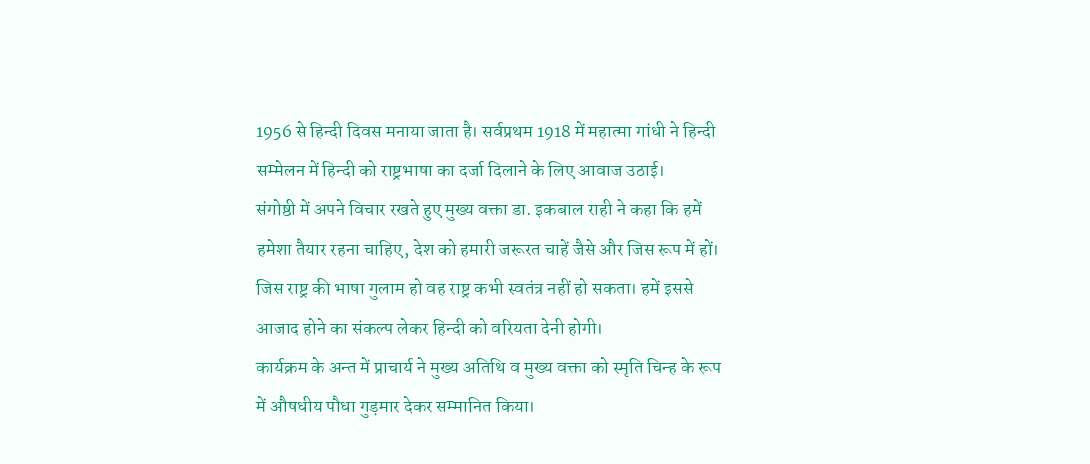1956 से हिन्दी दिवस मनाया जाता है। सर्वप्रथम 1918 में महात्मा गांधी ने हिन्दी सम्मेलन में हिन्दी को राष्ट्रभाषा का दर्जा दिलाने के लिए आवाज उठाई।
संगोष्ठी में अपने विचार रखते हुए मुख्य वक्ता डा. इकबाल राही ने कहा कि हमें हमेशा तैयार रहना चाहिए, देश को हमारी जरूरत चाहें जैसे और जिस रूप में हों। जिस राष्ट्र की भाषा गुलाम हो वह राष्ट्र कभी स्वतंत्र नहीं हो सकता। हमें इससे आजाद होने का संकल्प लेकर हिन्दी को वरियता देनी होगी।
कार्यक्रम के अन्त में प्राचार्य ने मुख्य अतिथि व मुख्य वक्ता को स्मृति चिन्ह के रूप में औषधीय पौधा गुड़मार देकर सम्मानित किया।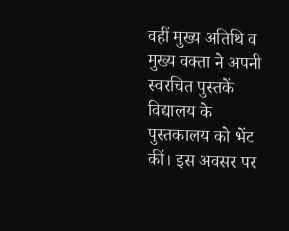वहीं मुख्य अतिथि व मुख्य वक्ता ने अपनी स्वरचित पुस्तकें विद्यालय के पुस्तकालय को भेंट कीं। इस अवसर पर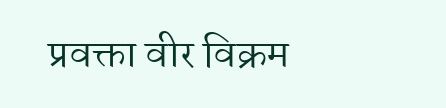प्रवक्ता वीर विक्रम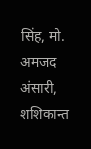सिंह, मो. अमजद अंसारी, शशिकान्त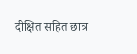दीक्षित सहित छात्र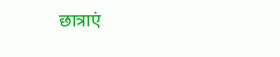छात्राएं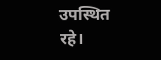उपस्थित रहे।